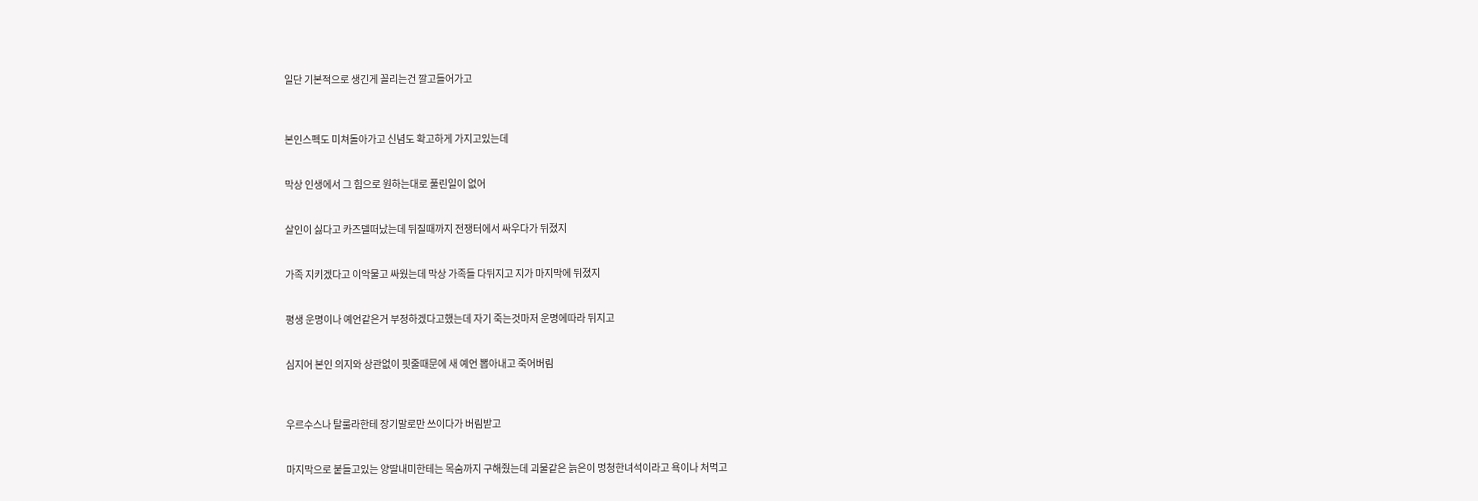일단 기본적으로 생긴게 꼴리는건 깔고들어가고



본인스펙도 미쳐돌아가고 신념도 확고하게 가지고있는데


막상 인생에서 그 힘으로 원하는대로 풀린일이 없어


살인이 싫다고 카즈델떠났는데 뒤질때까지 전쟁터에서 싸우다가 뒤졌지


가족 지키겠다고 이악물고 싸웠는데 막상 가족들 다뒤지고 지가 마지막에 뒤졌지


평생 운명이나 예언같은거 부정하겠다고했는데 자기 죽는것마저 운명에따라 뒤지고


심지어 본인 의지와 상관없이 핏줄때문에 새 예언 뽑아내고 죽어버림



우르수스나 탈룰라한테 장기말로만 쓰이다가 버림받고


마지막으로 붙들고있는 양딸내미한테는 목숨까지 구해줬는데 괴물같은 늙은이 멍청한녀석이라고 욕이나 처먹고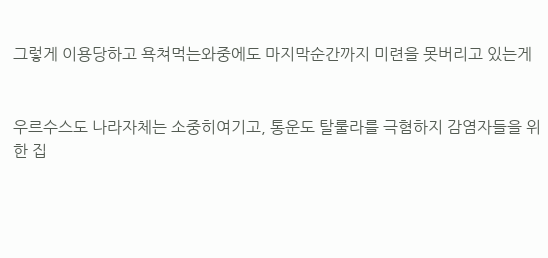그렇게 이용당하고 욕쳐먹는와중에도 마지막순간까지 미련을 못버리고 있는게


우르수스도 나라자체는 소중히여기고, 통운도 탈룰라를 극혐하지 감염자들을 위한 집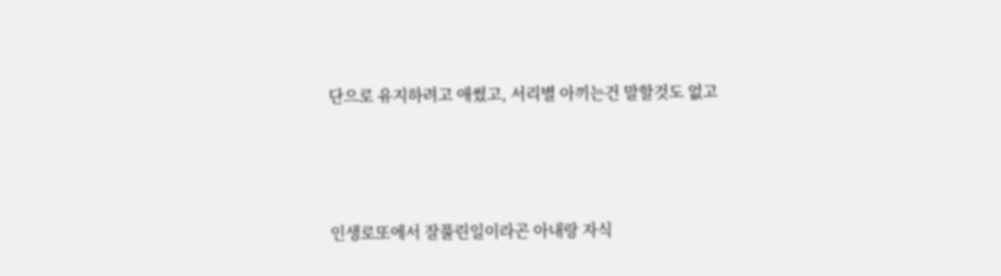단으로 유지하려고 애썼고, 서리별 아끼는건 말할것도 없고



인생로또에서 잘풀린일이라곤 아내랑 자식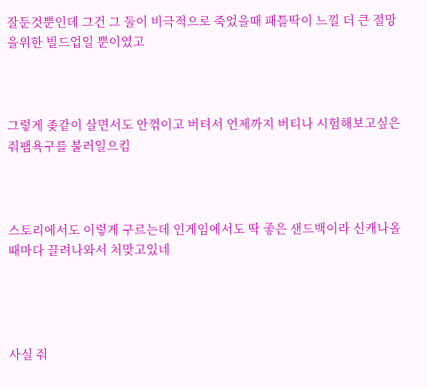잘둔것뿐인데 그건 그 둘이 비극적으로 죽었을때 패틀딱이 느낄 더 큰 절망을위한 빌드업일 뿐이였고



그렇게 좆같이 살면서도 안꺾이고 버텨서 언제까지 버티나 시험해보고싶은 줘팸욕구를 불러일으킴



스토리에서도 이렇게 구르는데 인게임에서도 딱 좋은 샌드백이라 신캐나올때마다 끌려나와서 처맞고있네




사실 줘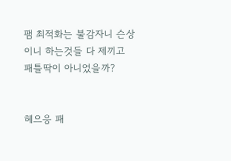팸 최적화는 불감자니 슨상이니 하는것들 다 제끼고 패틀딱이 아니었을까?


헤으응 패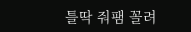틀딱 줘팸 꼴려